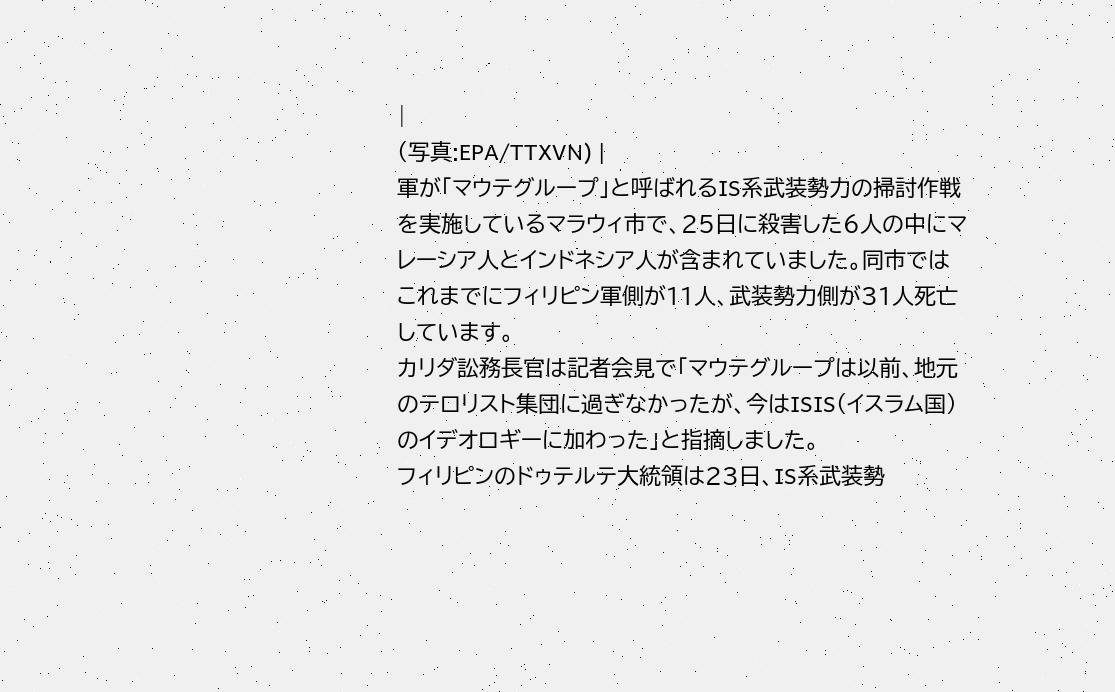|
(写真:EPA/TTXVN) |
軍が「マウテグループ」と呼ばれるIS系武装勢力の掃討作戦を実施しているマラウィ市で、25日に殺害した6人の中にマレーシア人とインドネシア人が含まれていました。同市ではこれまでにフィリピン軍側が11人、武装勢力側が31人死亡しています。
カリダ訟務長官は記者会見で「マウテグループは以前、地元のテロリスト集団に過ぎなかったが、今はISIS(イスラム国)のイデオロギーに加わった」と指摘しました。
フィリピンのドゥテルテ大統領は23日、IS系武装勢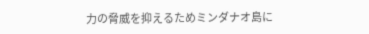力の脅威を抑えるためミンダナオ島に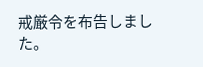戒厳令を布告しました。